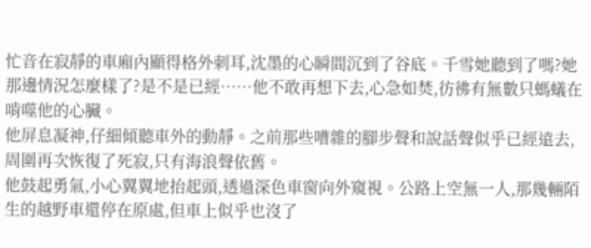忙音在寂靜的車廂內顯得格外刺耳,沈墨的心瞬間沉到了谷底。千雪她聽到了嗎?她那邊情況怎麼樣了?是不是已經……他不敢再想下去,心急如焚,彷彿有無數只螞蟻在啃噬他的心臟。
他屏息凝神,仔細傾聽車外的動靜。之前那些嘈雜的腳步聲和說話聲似乎已經遠去,周圍再次恢復了死寂,只有海浪聲依舊。
他鼓起勇氣,小心翼翼地抬起頭,透過深色車窗向外窺視。公路上空無一人,那幾輛陌生的越野車還停在原處,但車上似乎也沒了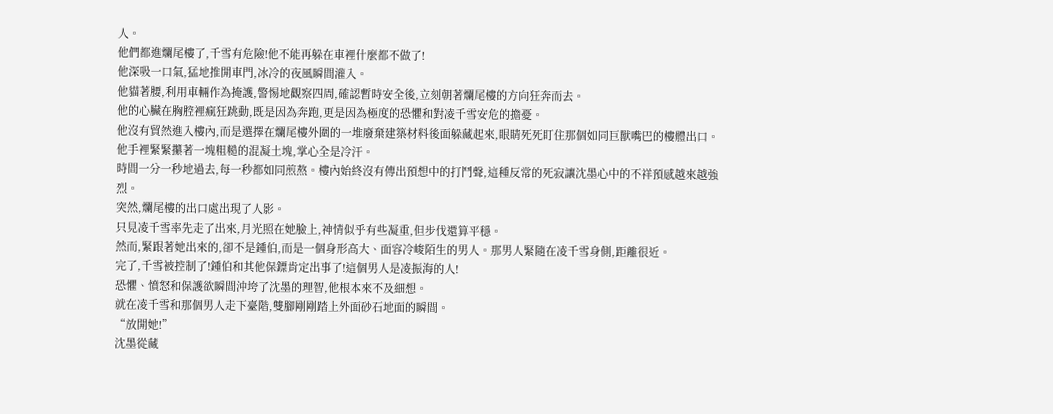人。
他們都進爛尾樓了,千雪有危險!他不能再躲在車裡什麼都不做了!
他深吸一口氣,猛地推開車門,冰冷的夜風瞬間灌入。
他貓著腰,利用車輛作為掩護,警惕地觀察四周,確認暫時安全後,立刻朝著爛尾樓的方向狂奔而去。
他的心臟在胸腔裡瘋狂跳動,既是因為奔跑,更是因為極度的恐懼和對凌千雪安危的擔憂。
他沒有貿然進入樓內,而是選擇在爛尾樓外圍的一堆廢棄建築材料後面躲藏起來,眼睛死死盯住那個如同巨獸嘴巴的樓體出口。
他手裡緊緊攥著一塊粗糙的混凝土塊,掌心全是冷汗。
時間一分一秒地過去,每一秒都如同煎熬。樓內始終沒有傳出預想中的打鬥聲,這種反常的死寂讓沈墨心中的不祥預感越來越強烈。
突然,爛尾樓的出口處出現了人影。
只見凌千雪率先走了出來,月光照在她臉上,神情似乎有些凝重,但步伐還算平穩。
然而,緊跟著她出來的,卻不是鍾伯,而是一個身形高大、面容冷峻陌生的男人。那男人緊隨在凌千雪身側,距離很近。
完了,千雪被控制了!鍾伯和其他保鏢肯定出事了!這個男人是凌振海的人!
恐懼、憤怒和保護欲瞬間沖垮了沈墨的理智,他根本來不及細想。
就在凌千雪和那個男人走下臺階,雙腳剛剛踏上外面砂石地面的瞬間。
“放開她!”
沈墨從藏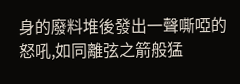身的廢料堆後發出一聲嘶啞的怒吼,如同離弦之箭般猛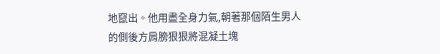地竄出。他用盡全身力氣,朝著那個陌生男人的側後方肩膀狠狠將混凝土塊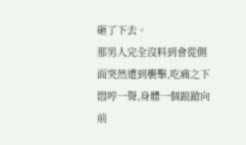砸了下去。
那男人完全沒料到會從側面突然遭到襲擊,吃痛之下悶哼一聲,身體一個踉蹌向前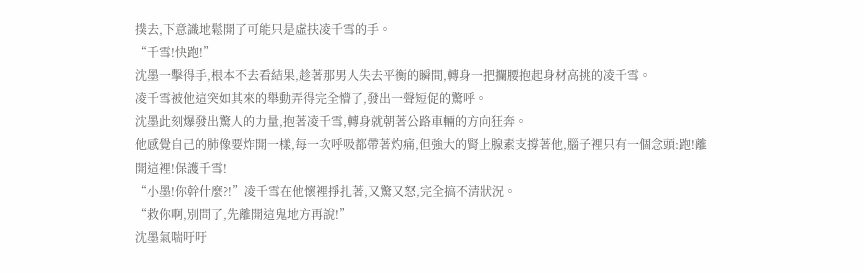撲去,下意識地鬆開了可能只是虛扶凌千雪的手。
“千雪!快跑!”
沈墨一擊得手,根本不去看結果,趁著那男人失去平衡的瞬間,轉身一把攔腰抱起身材高挑的凌千雪。
凌千雪被他這突如其來的舉動弄得完全懵了,發出一聲短促的驚呼。
沈墨此刻爆發出驚人的力量,抱著凌千雪,轉身就朝著公路車輛的方向狂奔。
他感覺自己的肺像要炸開一樣,每一次呼吸都帶著灼痛,但強大的腎上腺素支撐著他,腦子裡只有一個念頭:跑!離開這裡!保護千雪!
“小墨!你幹什麼?!”凌千雪在他懷裡掙扎著,又驚又怒,完全搞不清狀況。
“救你啊,別問了,先離開這鬼地方再說!”
沈墨氣喘吁吁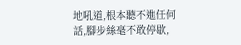地吼道,根本聽不進任何話,腳步絲毫不敢停歇,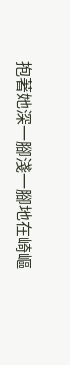抱著她深一腳淺一腳地在崎嶇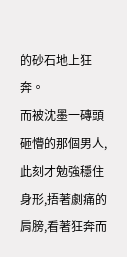的砂石地上狂奔。
而被沈墨一磚頭砸懵的那個男人,此刻才勉強穩住身形,捂著劇痛的肩膀,看著狂奔而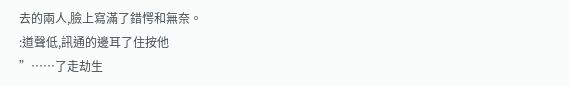去的兩人,臉上寫滿了錯愕和無奈。
:道聲低,訊通的邊耳了住按他
”……了走劫生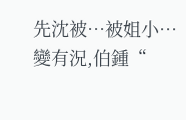先沈被…被姐小…變有況,伯鍾“